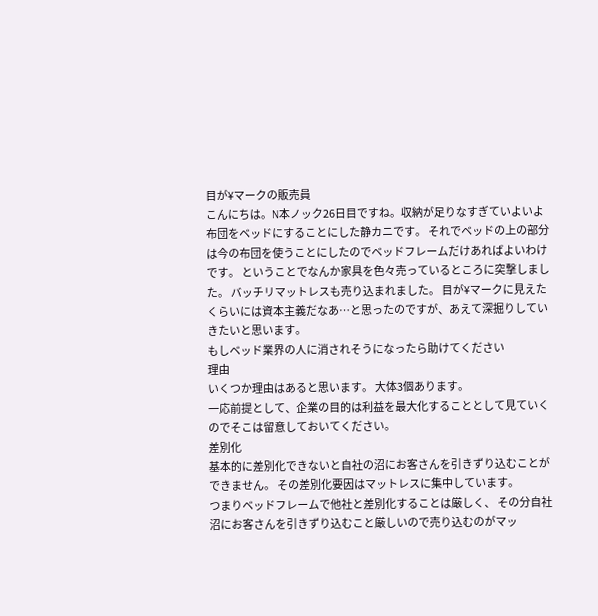目が¥マークの販売員
こんにちは。N本ノック26日目ですね。収納が足りなすぎていよいよ布団をベッドにすることにした静カニです。 それでベッドの上の部分は今の布団を使うことにしたのでベッドフレームだけあればよいわけです。 ということでなんか家具を色々売っているところに突撃しました。 バッチリマットレスも売り込まれました。 目が¥マークに見えたくらいには資本主義だなあ…と思ったのですが、あえて深掘りしていきたいと思います。
もしベッド業界の人に消されそうになったら助けてください
理由
いくつか理由はあると思います。 大体3個あります。
一応前提として、企業の目的は利益を最大化することとして見ていくのでそこは留意しておいてください。
差別化
基本的に差別化できないと自社の沼にお客さんを引きずり込むことができません。 その差別化要因はマットレスに集中しています。
つまりベッドフレームで他社と差別化することは厳しく、 その分自社沼にお客さんを引きずり込むこと厳しいので売り込むのがマッ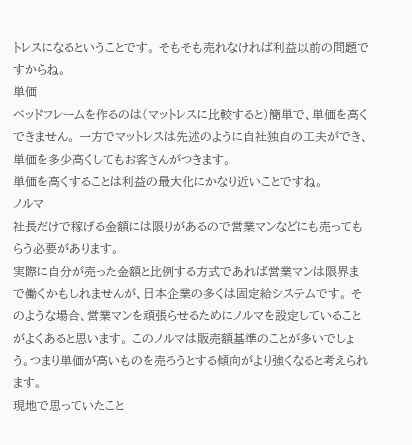トレスになるということです。 そもそも売れなければ利益以前の問題ですからね。
単価
ベッドフレームを作るのは(マットレスに比較すると)簡単で、単価を高くできません。 一方でマットレスは先述のように自社独自の工夫ができ、単価を多少高くしてもお客さんがつきます。
単価を高くすることは利益の最大化にかなり近いことですね。
ノルマ
社長だけで稼げる金額には限りがあるので営業マンなどにも売ってもらう必要があります。
実際に自分が売った金額と比例する方式であれば営業マンは限界まで働くかもしれませんが、日本企業の多くは固定給システムです。 そのような場合、営業マンを頑張らせるためにノルマを設定していることがよくあると思います。 このノルマは販売額基準のことが多いでしょう。つまり単価が高いものを売ろうとする傾向がより強くなると考えられます。
現地で思っていたこと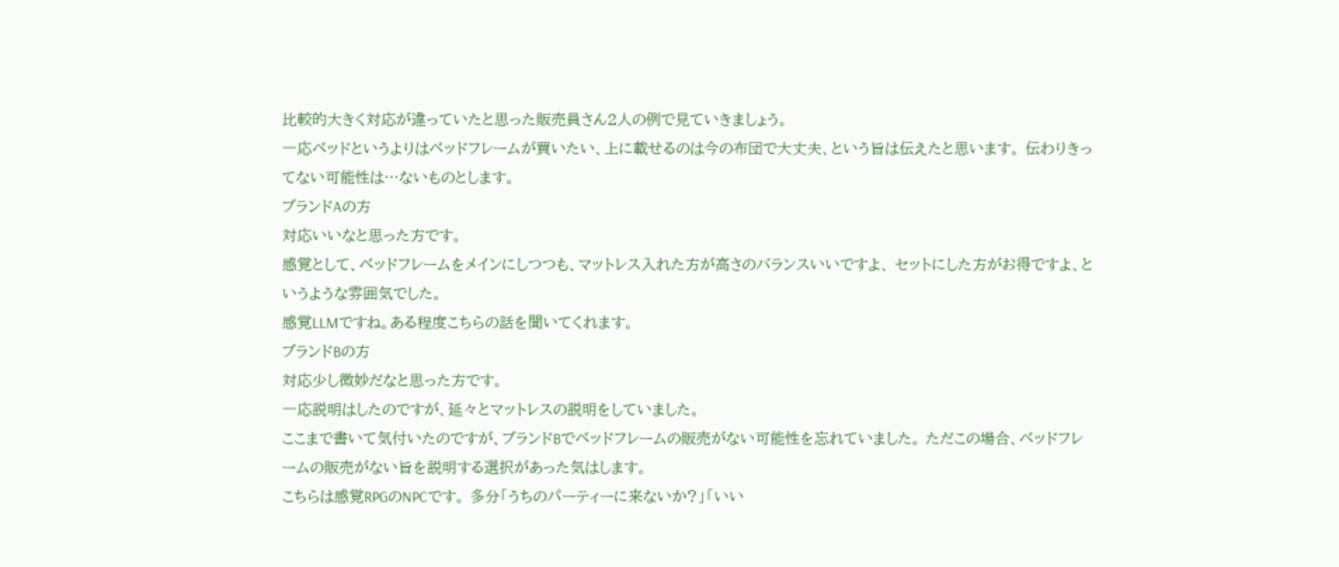比較的大きく対応が違っていたと思った販売員さん2人の例で見ていきましょう。
一応ベッドというよりはベッドフレームが買いたい、上に載せるのは今の布団で大丈夫、という旨は伝えたと思います。 伝わりきってない可能性は…ないものとします。
ブランドAの方
対応いいなと思った方です。
感覚として、ベッドフレームをメインにしつつも、マットレス入れた方が高さのバランスいいですよ、 セットにした方がお得ですよ、というような雰囲気でした。
感覚LLMですね。ある程度こちらの話を聞いてくれます。
ブランドBの方
対応少し微妙だなと思った方です。
一応説明はしたのですが、延々とマットレスの説明をしていました。
ここまで書いて気付いたのですが、ブランドBでベッドフレームの販売がない可能性を忘れていました。 ただこの場合、ベッドフレームの販売がない旨を説明する選択があった気はします。
こちらは感覚RPGのNPCです。 多分「うちのパーティーに来ないか?」「いい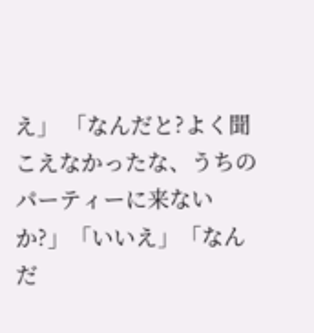え」 「なんだと?よく聞こえなかったな、うちのパーティーに来ないか?」「いいえ」「なんだ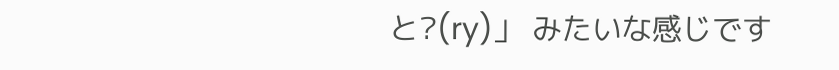と?(ry)」 みたいな感じです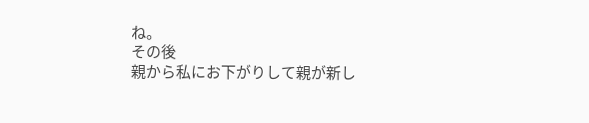ね。
その後
親から私にお下がりして親が新し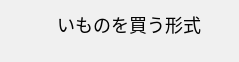いものを買う形式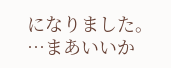になりました。 …まあいいか